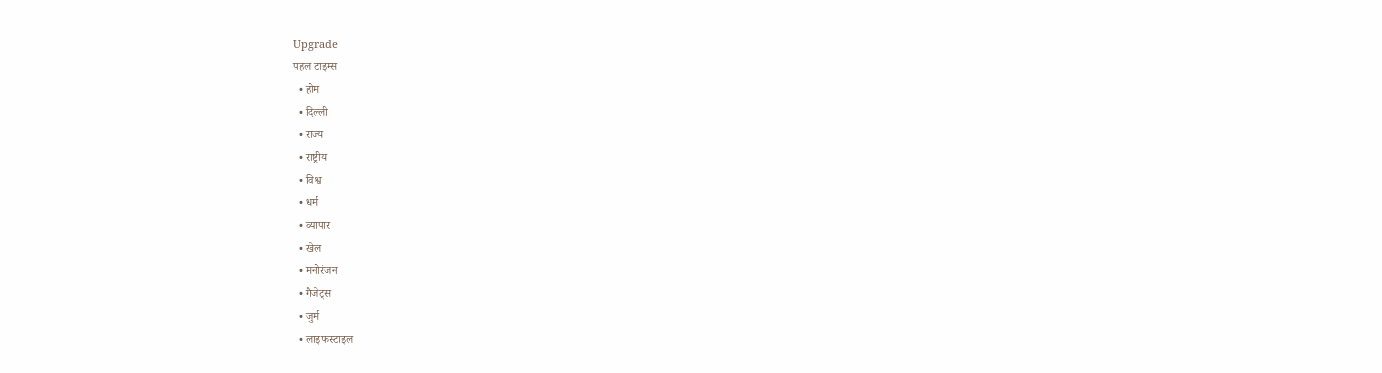Upgrade
पहल टाइम्स
  • होम
  • दिल्ली
  • राज्य
  • राष्ट्रीय
  • विश्व
  • धर्म
  • व्यापार
  • खेल
  • मनोरंजन
  • गैजेट्स
  • जुर्म
  • लाइफस्टाइल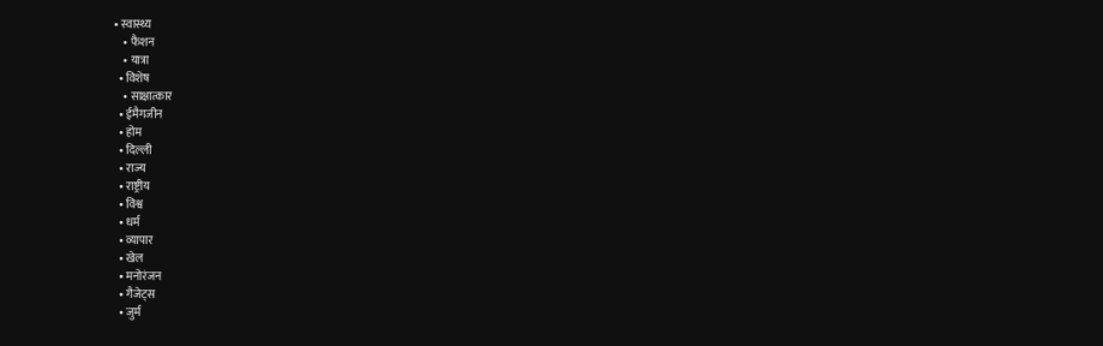• स्वास्थ्य
    • फैशन
    • यात्रा
  • विशेष
    • साक्षात्कार
  • ईमैगजीन
  • होम
  • दिल्ली
  • राज्य
  • राष्ट्रीय
  • विश्व
  • धर्म
  • व्यापार
  • खेल
  • मनोरंजन
  • गैजेट्स
  • जुर्म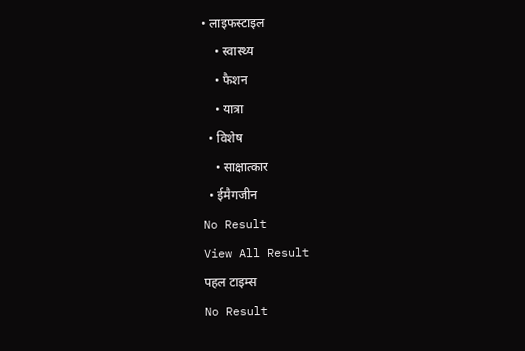• लाइफस्टाइल
    • स्वास्थ्य
    • फैशन
    • यात्रा
  • विशेष
    • साक्षात्कार
  • ईमैगजीन
No Result
View All Result
पहल टाइम्स
No Result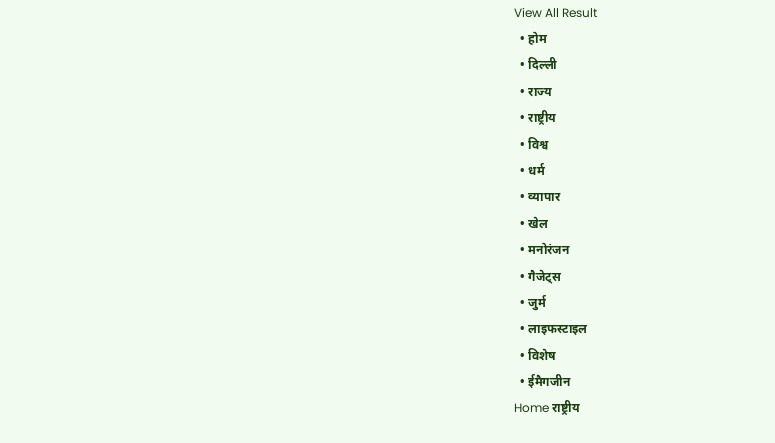View All Result
  • होम
  • दिल्ली
  • राज्य
  • राष्ट्रीय
  • विश्व
  • धर्म
  • व्यापार
  • खेल
  • मनोरंजन
  • गैजेट्स
  • जुर्म
  • लाइफस्टाइल
  • विशेष
  • ईमैगजीन
Home राष्ट्रीय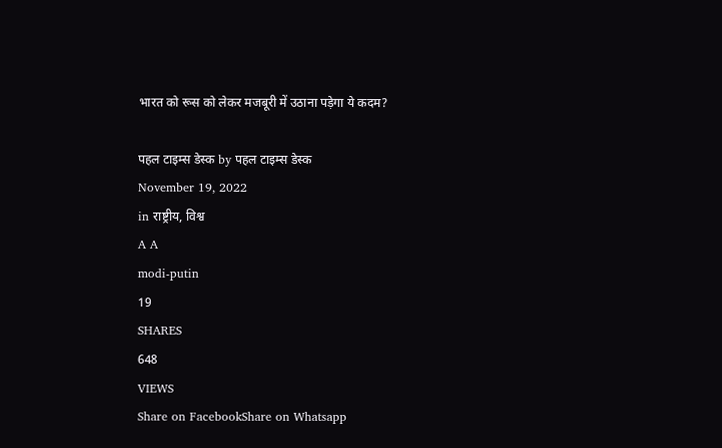भारत को रूस को लेकर मजबूरी में उठाना पड़ेगा ये कदम?

पहल टाइम्स डेस्क by पहल टाइम्स डेस्क
November 19, 2022
in राष्ट्रीय, विश्व
A A
modi-putin
19
SHARES
648
VIEWS
Share on FacebookShare on Whatsapp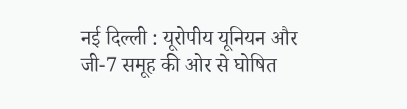नई दिल्ली : यूरोपीय यूनियन और जी-7 समूह की ओर से घोषित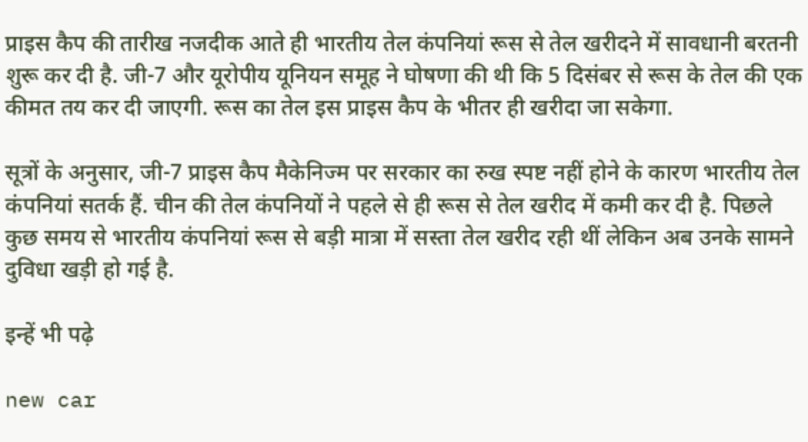प्राइस कैप की तारीख नजदीक आते ही भारतीय तेल कंपनियां रूस से तेल खरीदने में सावधानी बरतनी शुरू कर दी है. जी-7 और यूरोपीय यूनियन समूह ने घोषणा की थी कि 5 दिसंबर से रूस के तेल की एक कीमत तय कर दी जाएगी. रूस का तेल इस प्राइस कैप के भीतर ही खरीदा जा सकेगा.

सूत्रों के अनुसार, जी-7 प्राइस कैप मैकेनिज्म पर सरकार का रुख स्पष्ट नहीं होने के कारण भारतीय तेल कंपनियां सतर्क हैं. चीन की तेल कंपनियों ने पहले से ही रूस से तेल खरीद में कमी कर दी है. पिछले कुछ समय से भारतीय कंपनियां रूस से बड़ी मात्रा में सस्ता तेल खरीद रही थीं लेकिन अब उनके सामने दुविधा खड़ी हो गई है.

इन्हें भी पढ़े

new car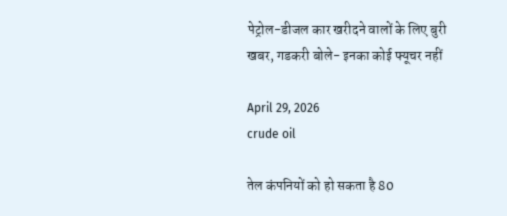पेट्रोल-डीजल कार खरीदने वालों के लिए बुरी खबर, गडकरी बोले- इनका कोई फ्यूचर नहीं

April 29, 2026
crude oil

तेल कंपनियों को हो सकता है 80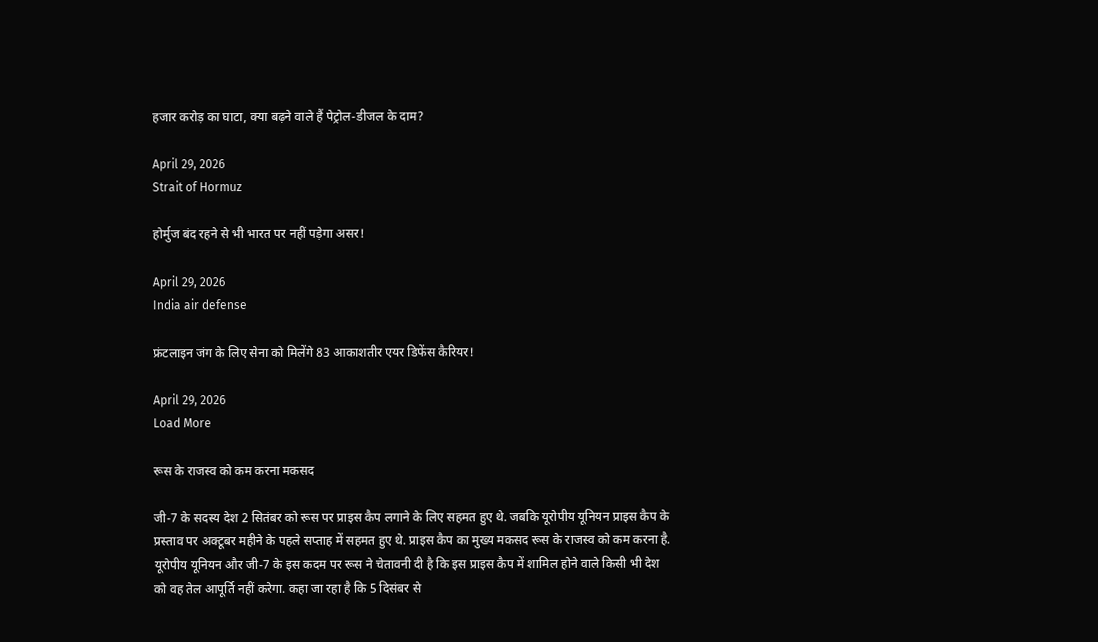हजार करोड़ का घाटा, क्या बढ़ने वाले हैं पेट्रोल-डीजल के दाम?

April 29, 2026
Strait of Hormuz

होर्मुज बंद रहने से भी भारत पर नहीं पड़ेगा असर!

April 29, 2026
India air defense

फ्रंटलाइन जंग के लिए सेना को मिलेंगे 83 आकाशतीर एयर डिफेंस कैरियर!

April 29, 2026
Load More

रूस के राजस्व को कम करना मकसद

जी-7 के सदस्य देश 2 सितंबर को रूस पर प्राइस कैप लगाने के लिए सहमत हुए थे. जबकि यूरोपीय यूनियन प्राइस कैप के प्रस्ताव पर अक्टूबर महीने के पहले सप्ताह में सहमत हुए थे. प्राइस कैप का मुख्य मकसद रूस के राजस्व को कम करना है. यूरोपीय यूनियन और जी-7 के इस कदम पर रूस ने चेतावनी दी है कि इस प्राइस कैप में शामिल होने वाले किसी भी देश को वह तेल आपूर्ति नहीं करेगा. कहा जा रहा है कि 5 दिसंबर से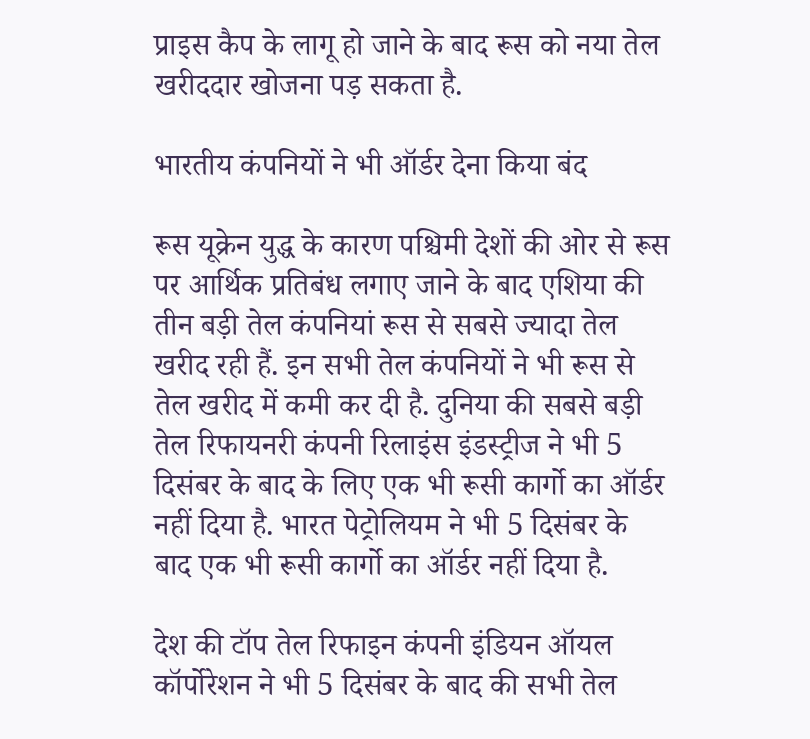प्राइस कैप के लागू हो जाने के बाद रूस को नया तेल खरीददार खोजना पड़ सकता है.

भारतीय कंपनियों ने भी ऑर्डर देना किया बंद

रूस यूक्रेन युद्ध के कारण पश्चिमी देशों की ओर से रूस पर आर्थिक प्रतिबंध लगाए जाने के बाद एशिया की तीन बड़ी तेल कंपनियां रूस से सबसे ज्यादा तेल खरीद रही हैं. इन सभी तेल कंपनियों ने भी रूस से तेल खरीद में कमी कर दी है. दुनिया की सबसे बड़ी तेल रिफायनरी कंपनी रिलाइंस इंडस्ट्रीज ने भी 5 दिसंबर के बाद के लिए एक भी रूसी कार्गो का ऑर्डर नहीं दिया है. भारत पेट्रोलियम ने भी 5 दिसंबर के बाद एक भी रूसी कार्गो का ऑर्डर नहीं दिया है.

देश की टॉप तेल रिफाइन कंपनी इंडियन ऑयल कॉर्पोरेशन ने भी 5 दिसंबर के बाद की सभी तेल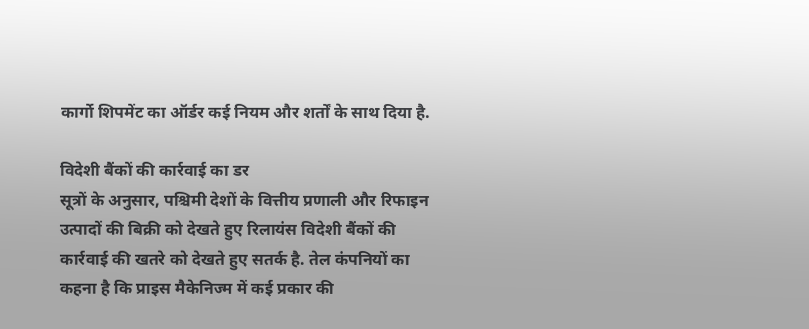कार्गो शिपमेंट का ऑर्डर कई नियम और शर्तों के साथ दिया है.

विदेशी बैंकों की कार्रवाई का डर
सूत्रों के अनुसार, पश्चिमी देशों के वित्तीय प्रणाली और रिफाइन उत्पादों की बिक्री को देखते हुए रिलायंस विदेशी बैंकों की कार्रवाई की खतरे को देखते हुए सतर्क है. तेल कंपनियों का कहना है कि प्राइस मैकेनिज्म में कई प्रकार की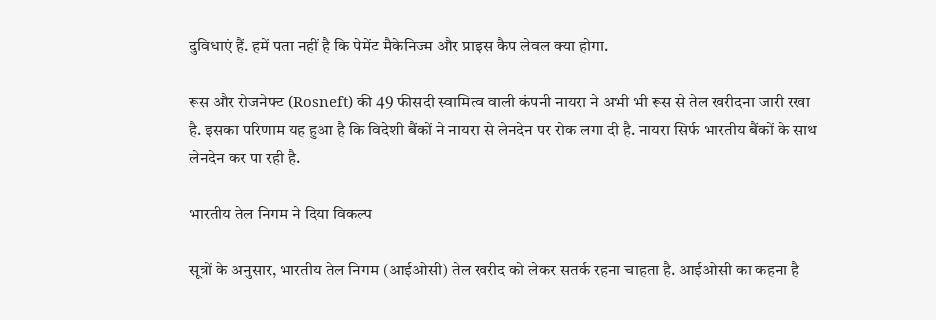दुविधाएं हैं. हमें पता नहीं है कि पेमेंट मैकेनिज्म और प्राइस कैप लेवल क्या होगा.

रूस और रोजनेफ्ट (Rosneft) की 49 फीसदी स्वामित्व वाली कंपनी नायरा ने अभी भी रूस से तेल खरीदना जारी रखा है. इसका परिणाम यह हुआ है कि विदेशी बैंकों ने नायरा से लेनदेन पर रोक लगा दी है. नायरा सिर्फ भारतीय बैंकों के साथ लेनदेन कर पा रही है.

भारतीय तेल निगम ने दिया विकल्प

सूत्रों के अनुसार, भारतीय तेल निगम (आईओसी) तेल खरीद को लेकर सतर्क रहना चाहता है. आईओसी का कहना है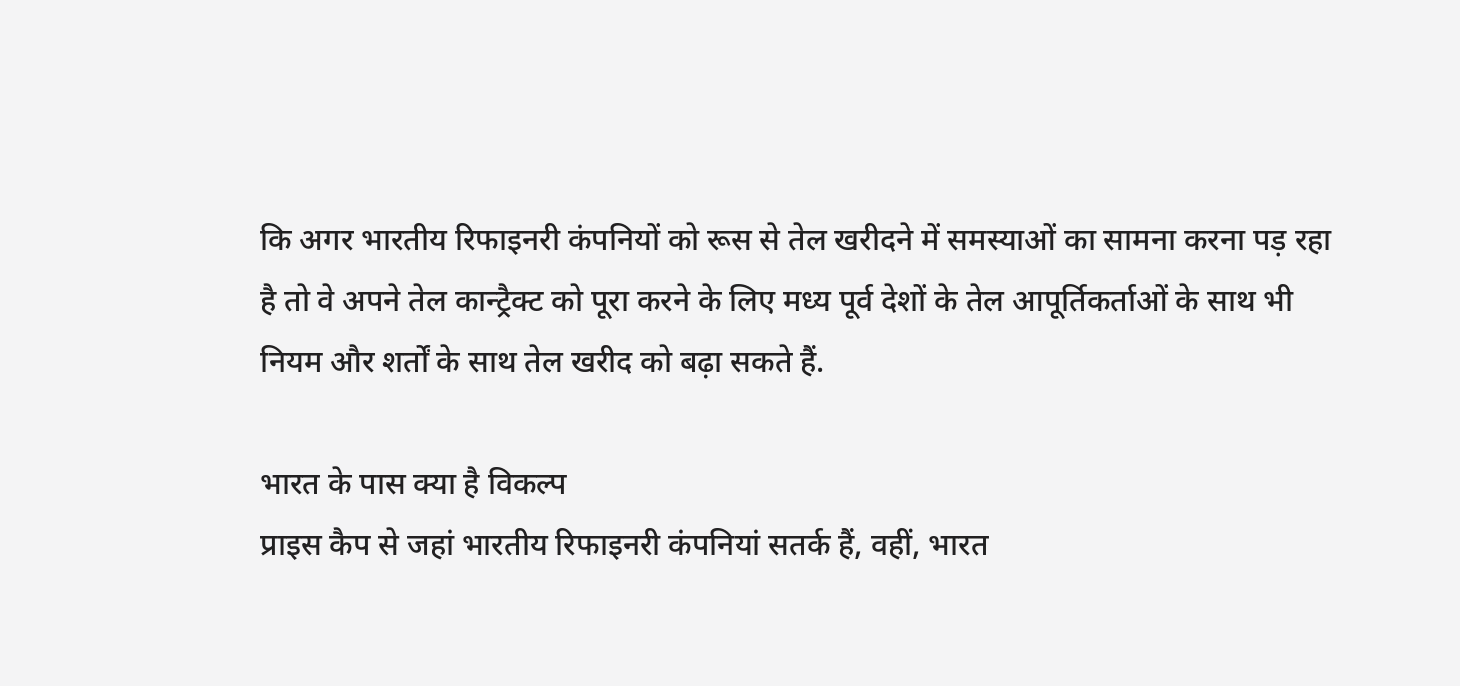कि अगर भारतीय रिफाइनरी कंपनियों को रूस से तेल खरीदने में समस्याओं का सामना करना पड़ रहा है तो वे अपने तेल कान्ट्रैक्ट को पूरा करने के लिए मध्य पूर्व देशों के तेल आपूर्तिकर्ताओं के साथ भी नियम और शर्तों के साथ तेल खरीद को बढ़ा सकते हैं.

भारत के पास क्या है विकल्प
प्राइस कैप से जहां भारतीय रिफाइनरी कंपनियां सतर्क हैं, वहीं, भारत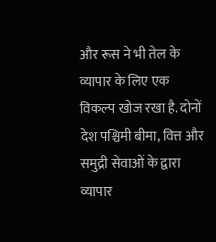और रूस ने भी तेल के व्यापार के लिए एक विकल्प खोज रखा है. दोनों देश पश्चिमी बीमा, वित्त और समुद्री सेवाओं के द्वारा व्यापार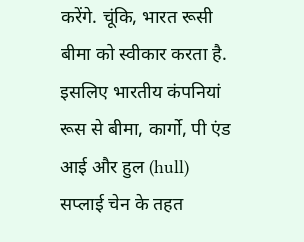करेंगे. चूंकि, भारत रूसी बीमा को स्वीकार करता है. इसलिए भारतीय कंपनियां रूस से बीमा, कार्गो, पी एंड आई और हुल (hull) सप्लाई चेन के तहत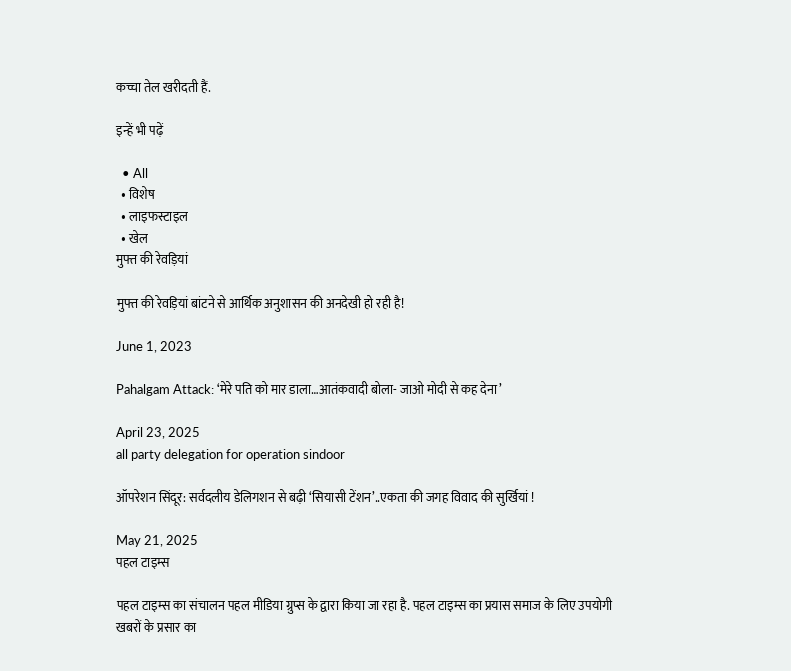कच्चा तेल खरीदती हैं.

इन्हें भी पढ़ें

  • All
  • विशेष
  • लाइफस्टाइल
  • खेल
मुफ्त की रेवड़ियां

मुफ्त की रेवड़ियां बांटने से आर्थिक अनुशासन की अनदेखी हो रही है!

June 1, 2023

Pahalgam Attack: ‘मेरे पति को मार डाला…आतंकवादी बोला- जाओ मोदी से कह देना’

April 23, 2025
all party delegation for operation sindoor

ऑपरेशन सिंदूर: सर्वदलीय डेलिगशन से बढ़ी ‘सियासी टेंशन’..एकता की जगह विवाद की सुर्खियां !

May 21, 2025
पहल टाइम्स

पहल टाइम्स का संचालन पहल मीडिया ग्रुप्स के द्वारा किया जा रहा है. पहल टाइम्स का प्रयास समाज के लिए उपयोगी खबरों के प्रसार का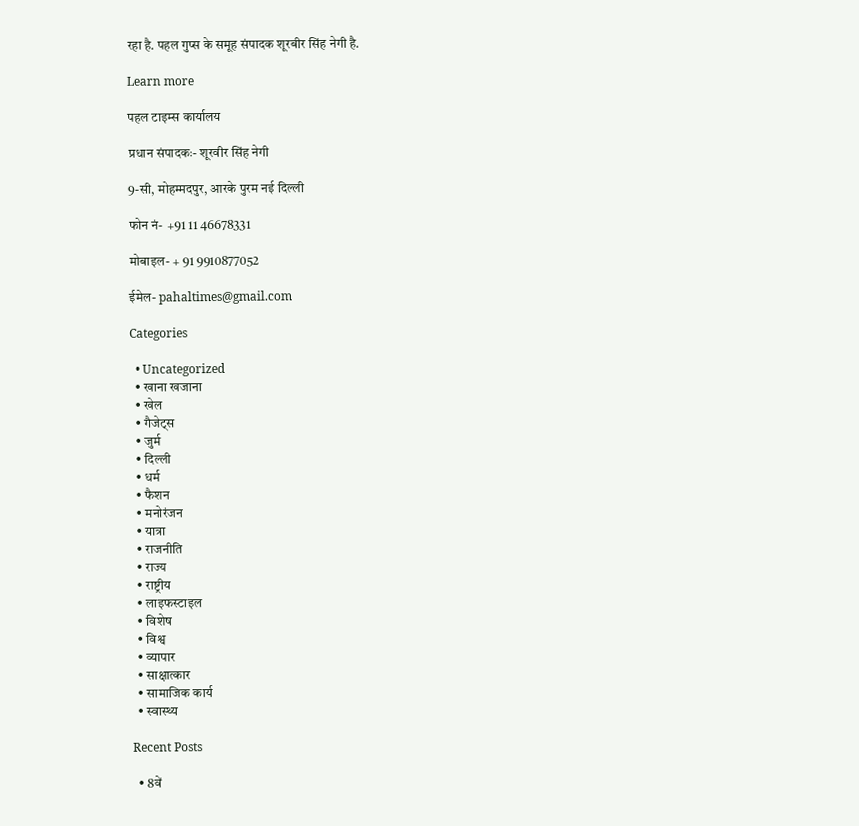रहा है. पहल गुप्स के समूह संपादक शूरबीर सिंह नेगी है.

Learn more

पहल टाइम्स कार्यालय

प्रधान संपादकः- शूरवीर सिंह नेगी

9-सी, मोहम्मदपुर, आरके पुरम नई दिल्ली

फोन नं-  +91 11 46678331

मोबाइल- + 91 9910877052

ईमेल- pahaltimes@gmail.com

Categories

  • Uncategorized
  • खाना खजाना
  • खेल
  • गैजेट्स
  • जुर्म
  • दिल्ली
  • धर्म
  • फैशन
  • मनोरंजन
  • यात्रा
  • राजनीति
  • राज्य
  • राष्ट्रीय
  • लाइफस्टाइल
  • विशेष
  • विश्व
  • व्यापार
  • साक्षात्कार
  • सामाजिक कार्य
  • स्वास्थ्य

Recent Posts

  • 8वें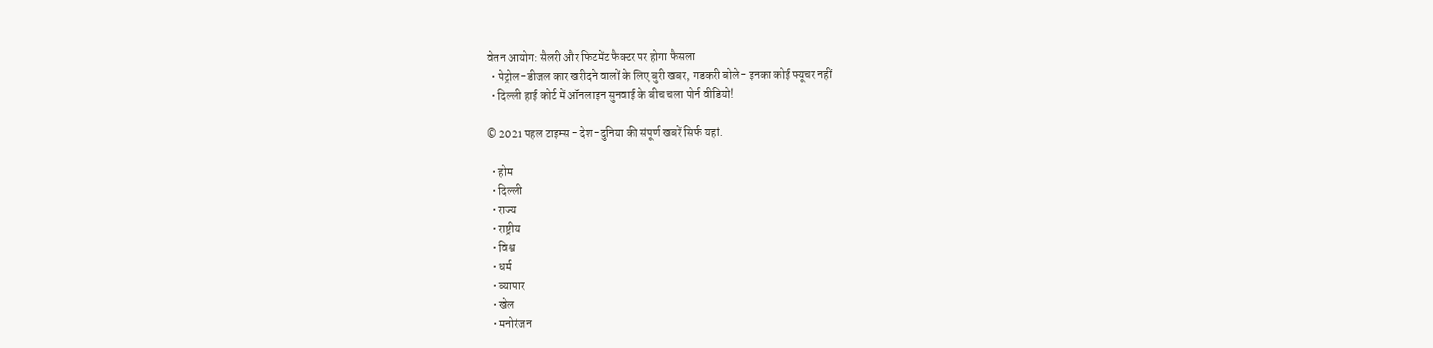वेतन आयोग: सैलरी और फिटमेंट फैक्‍टर पर होगा फैसला
  • पेट्रोल-डीजल कार खरीदने वालों के लिए बुरी खबर, गडकरी बोले- इनका कोई फ्यूचर नहीं
  • दिल्ली हाई कोर्ट में ऑनलाइन सुनवाई के बीच चला पोर्न वीडियो!

© 2021 पहल टाइम्स - देश-दुनिया की संपूर्ण खबरें सिर्फ यहां.

  • होम
  • दिल्ली
  • राज्य
  • राष्ट्रीय
  • विश्व
  • धर्म
  • व्यापार
  • खेल
  • मनोरंजन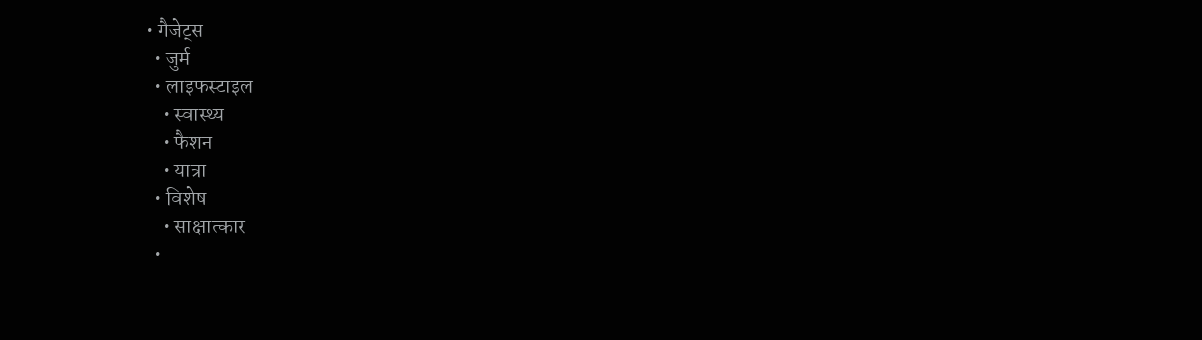• गैजेट्स
  • जुर्म
  • लाइफस्टाइल
    • स्वास्थ्य
    • फैशन
    • यात्रा
  • विशेष
    • साक्षात्कार
  •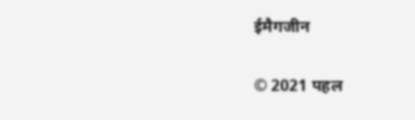ईमैगजीन

© 2021 पहल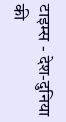टाइम्स - देश-दुनिया की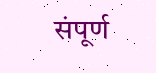संपूर्ण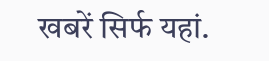खबरें सिर्फ यहां.